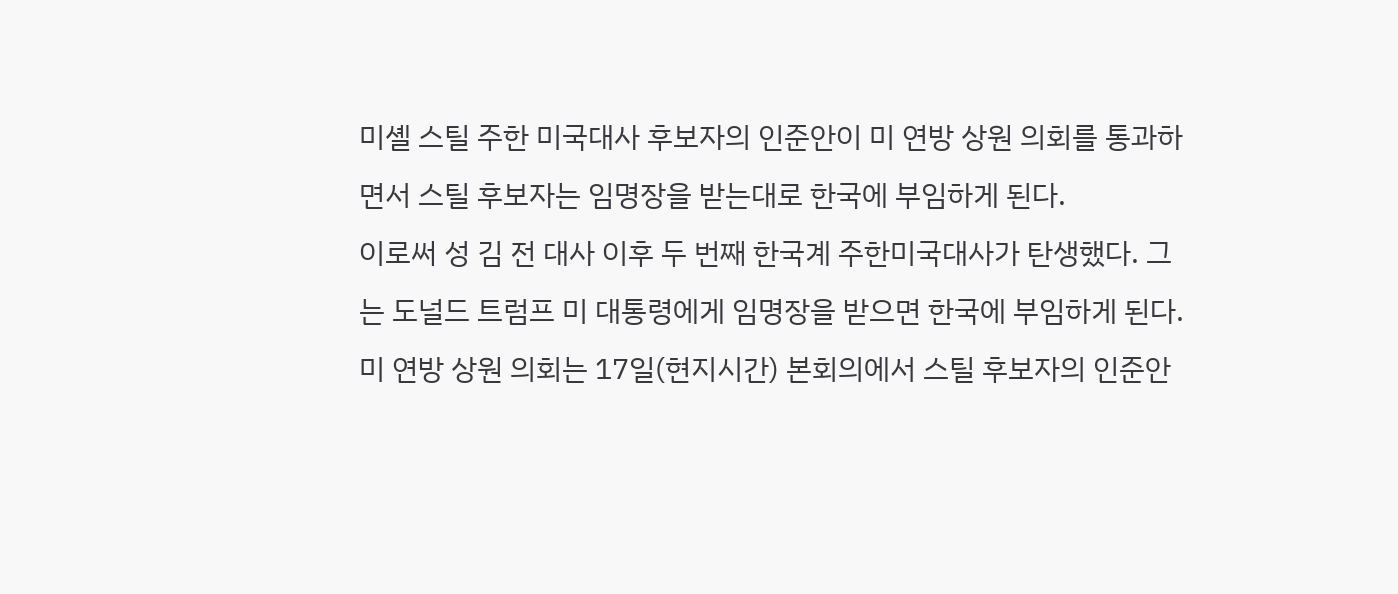미셸 스틸 주한 미국대사 후보자의 인준안이 미 연방 상원 의회를 통과하면서 스틸 후보자는 임명장을 받는대로 한국에 부임하게 된다.
이로써 성 김 전 대사 이후 두 번째 한국계 주한미국대사가 탄생했다. 그는 도널드 트럼프 미 대통령에게 임명장을 받으면 한국에 부임하게 된다.
미 연방 상원 의회는 17일(현지시간) 본회의에서 스틸 후보자의 인준안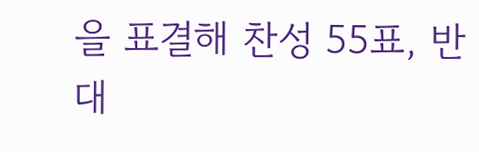을 표결해 찬성 55표, 반대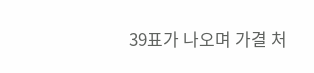39표가 나오며 가결 처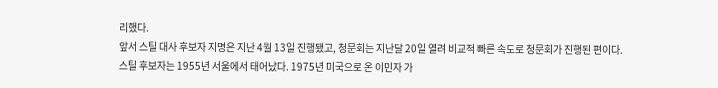리했다.
앞서 스틸 대사 후보자 지명은 지난 4월 13일 진행됐고, 청문회는 지난달 20일 열려 비교적 빠른 속도로 청문회가 진행된 편이다.
스틸 후보자는 1955년 서울에서 태어났다. 1975년 미국으로 온 이민자 가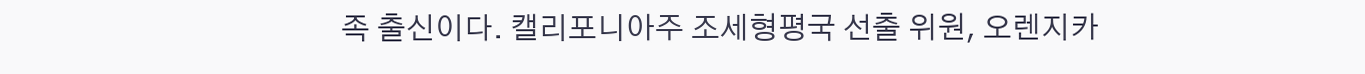족 출신이다. 캘리포니아주 조세형평국 선출 위원, 오렌지카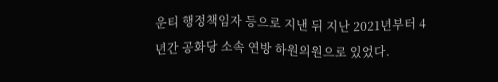운티 행정책임자 등으로 지낸 뒤 지난 2021년부터 4년간 공화당 소속 연방 하원의원으로 있었다.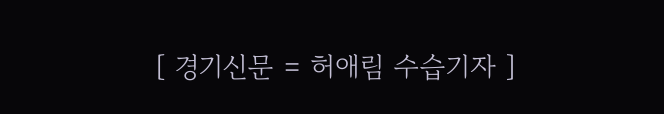[ 경기신문 = 허애림 수습기자 ]